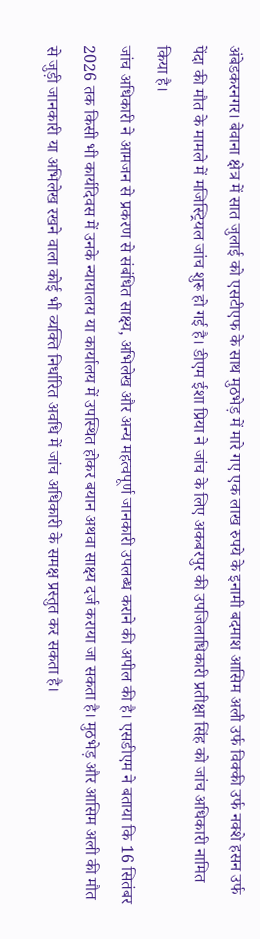अंबेडकरनगर। बेवाना क्षेत्र में सात जुलाई को एसटीएफ के साथ मुठभेड़ में मारे गए एक लाख रुपये के इनामी बदमाश आसिम अली उर्फ विक्की उर्फ नक्शे हसन उर्फ पेंदा की मौत के मामले में मजिस्ट्रियल जांच शुरू हो गई है। डीएम ईशा प्रिया ने जांच के लिए अकबरपुर की उपजिलाधिकारी प्रतीक्षा सिंह को जांच अधिकारी नामित किया है।
जांच अधिकारी ने आमजन से प्रकरण से संबंधित साक्ष्य, अभिलेख और अन्य महत्वपूर्ण जानकारी उपलब्ध कराने की अपील की है। एसडीएम ने बताया कि 16 सितंबर 2026 तक किसी भी कार्यदिवस में उनके न्यायालय या कार्यालय में उपस्थित होकर बयान अथवा साक्ष्य दर्ज कराया जा सकता है। मुठभेड़ और आसिम अली की मौत से जुड़ी जानकारी या अभिलेख रखने वाला कोई भी व्यक्ति निर्धारित अवधि में जांच अधिकारी के समक्ष प्रस्तुत कर सकता है।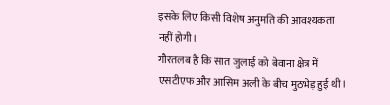इसके लिए किसी विशेष अनुमति की आवश्यकता नहीं होगी।
गौरतलब है कि सात जुलाई को बेवाना क्षेत्र में एसटीएफ और आसिम अली के बीच मुठभेड़ हुई थी।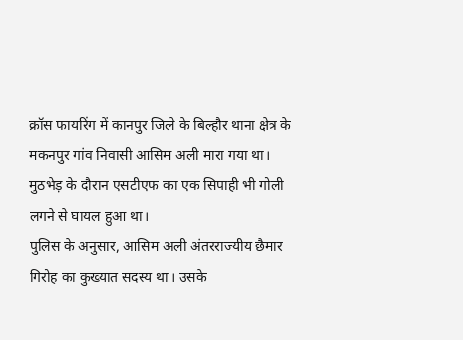क्रॉस फायरिंग में कानपुर जिले के बिल्हौर थाना क्षेत्र के मकनपुर गांव निवासी आसिम अली मारा गया था। मुठभेड़ के दौरान एसटीएफ का एक सिपाही भी गोली लगने से घायल हुआ था।
पुलिस के अनुसार, आसिम अली अंतरराज्यीय छैमार गिरोह का कुख्यात सदस्य था। उसके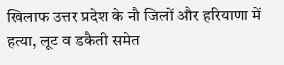खिलाफ उत्तर प्रदेश के नौ जिलों और हरियाणा में हत्या, लूट व डकैती समेत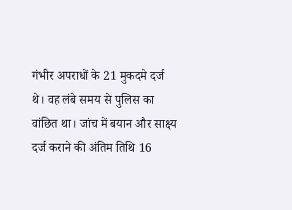गंभीर अपराधों के 21 मुकदमे दर्ज थे। वह लंबे समय से पुलिस का वांछित था। जांच में बयान और साक्ष्य दर्ज कराने की अंतिम तिथि 16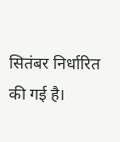सितंबर निर्धारित की गई है।